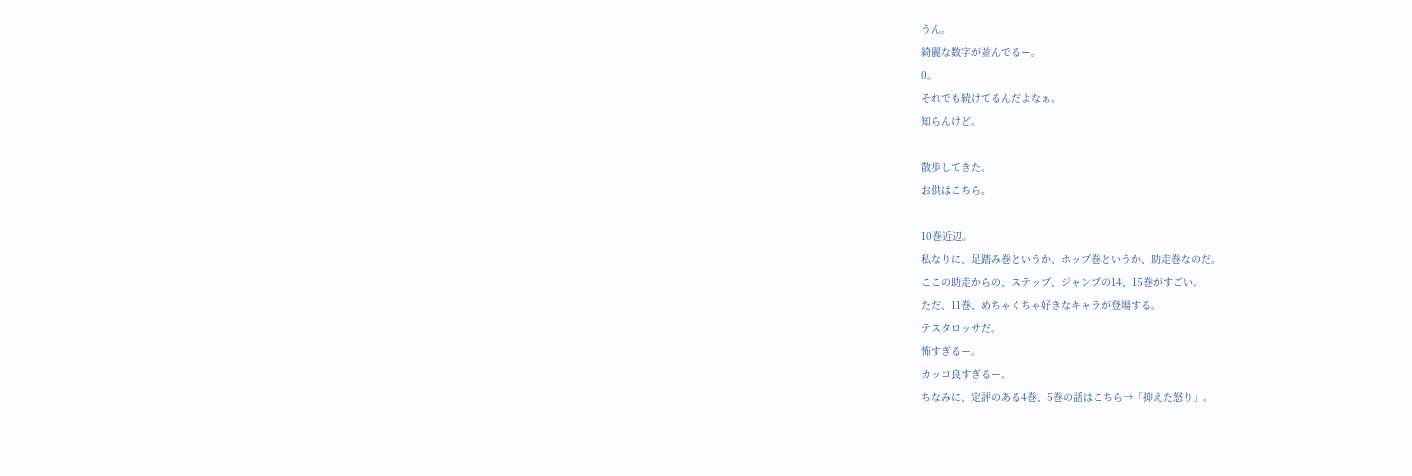うん。
綺麗な数字が並んでるー。
0。
それでも続けてるんだよなぁ。
知らんけど。

散歩してきた。
お供はこちら。

10巻近辺。
私なりに、足踏み巻というか、ホップ巻というか、助走巻なのだ。
ここの助走からの、ステップ、ジャンプの14、15巻がすごい。
ただ、11巻、めちゃくちゃ好きなキャラが登場する。
テスタロッサだ。
怖すぎるー。
カッコ良すぎるー。
ちなみに、定評のある4巻、5巻の話はこちら→「抑えた怒り」。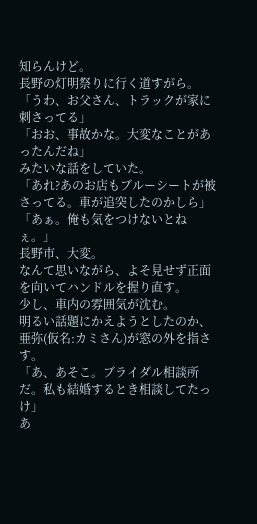知らんけど。
長野の灯明祭りに行く道すがら。
「うわ、お父さん、トラックが家に刺さってる」
「おお、事故かな。大変なことがあったんだね」
みたいな話をしていた。
「あれ?あのお店もブルーシートが被さってる。車が追突したのかしら」
「あぁ。俺も気をつけないとねぇ。」
長野市、大変。
なんて思いながら、よそ見せず正面を向いてハンドルを握り直す。
少し、車内の雰囲気が沈む。
明るい話題にかえようとしたのか、亜弥(仮名:カミさん)が窓の外を指さす。
「あ、あそこ。ブライダル相談所だ。私も結婚するとき相談してたっけ」
あ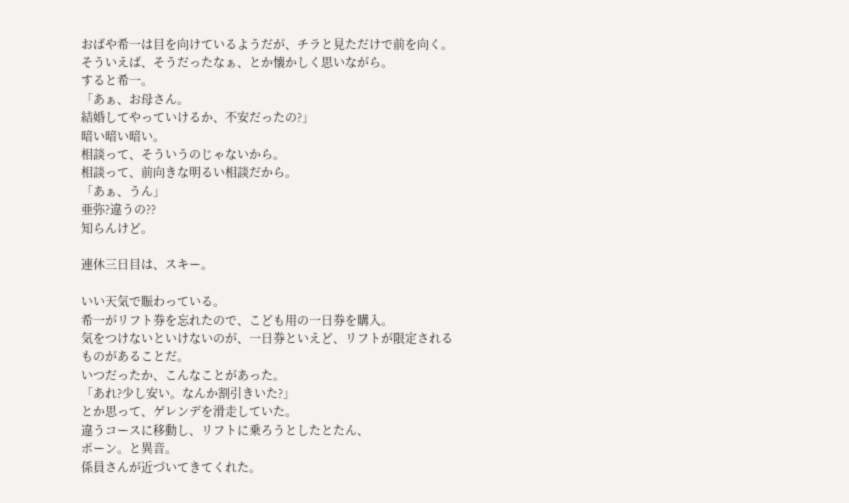おばや希一は目を向けているようだが、チラと見ただけで前を向く。
そういえば、そうだったなぁ、とか懐かしく思いながら。
すると希一。
「あぁ、お母さん。
結婚してやっていけるか、不安だったの?」
暗い暗い暗い。
相談って、そういうのじゃないから。
相談って、前向きな明るい相談だから。
「あぁ、うん」
亜弥?違うの??
知らんけど。

連休三日目は、スキー。

いい天気で賑わっている。
希一がリフト券を忘れたので、こども用の一日券を購入。
気をつけないといけないのが、一日券といえど、リフトが限定されるものがあることだ。
いつだったか、こんなことがあった。
「あれ?少し安い。なんか割引きいた?」
とか思って、ゲレンデを滑走していた。
違うコースに移動し、リフトに乗ろうとしたとたん、
ポーン。と異音。
係員さんが近づいてきてくれた。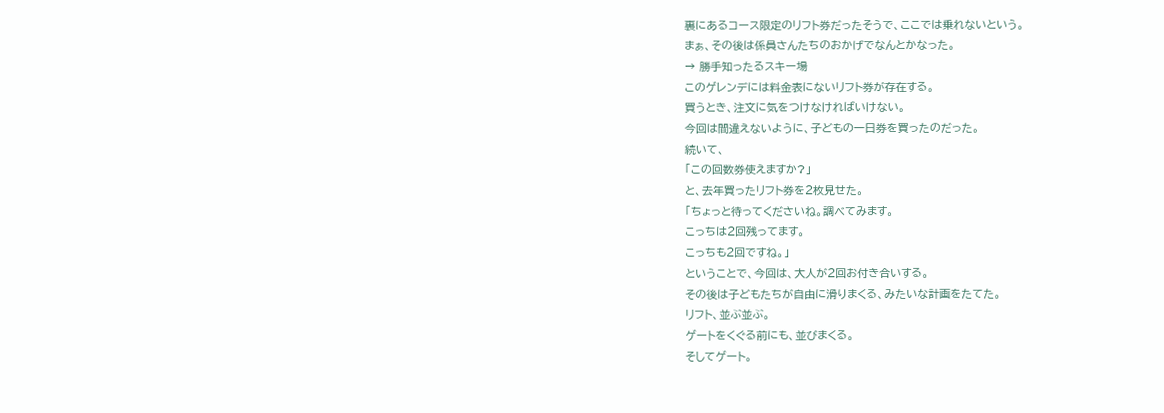裏にあるコース限定のリフト券だったそうで、ここでは乗れないという。
まぁ、その後は係員さんたちのおかげでなんとかなった。
→ 勝手知ったるスキー場
このゲレンデには料金表にないリフト券が存在する。
買うとき、注文に気をつけなければいけない。
今回は間違えないように、子どもの一日券を買ったのだった。
続いて、
「この回数券使えますか?」
と、去年買ったリフト券を2枚見せた。
「ちょっと待ってくださいね。調べてみます。
こっちは2回残ってます。
こっちも2回ですね。」
ということで、今回は、大人が2回お付き合いする。
その後は子どもたちが自由に滑りまくる、みたいな計画をたてた。
リフト、並ぶ並ぶ。
ゲートをくぐる前にも、並びまくる。
そしてゲート。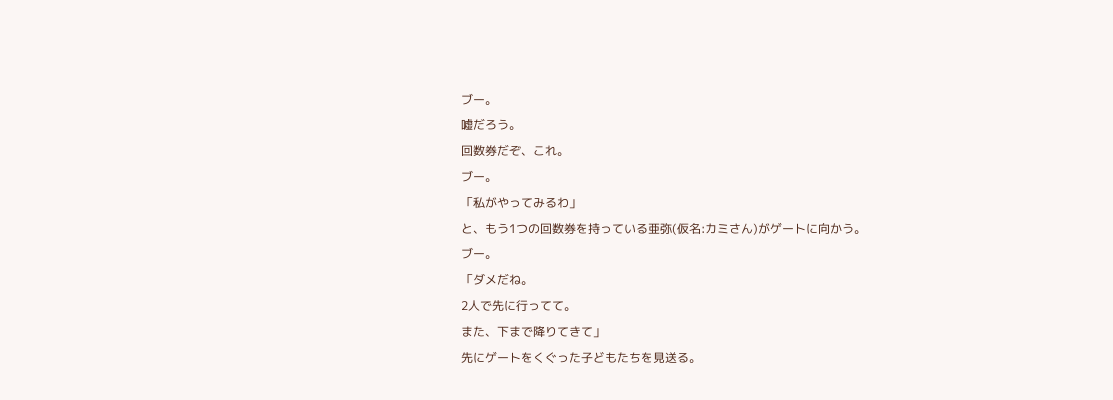ブー。
嘘だろう。
回数券だぞ、これ。
ブー。
「私がやってみるわ」
と、もう1つの回数券を持っている亜弥(仮名:カミさん)がゲートに向かう。
ブー。
「ダメだね。
2人で先に行ってて。
また、下まで降りてきて」
先にゲートをくぐった子どもたちを見送る。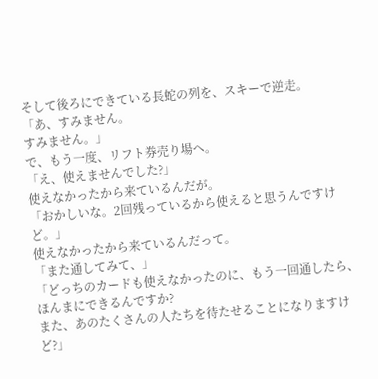そして後ろにできている長蛇の列を、スキーで逆走。
「あ、すみません。
すみません。」
で、もう一度、リフト券売り場へ。
「え、使えませんでした?」
使えなかったから来ているんだが。
「おかしいな。2回残っているから使えると思うんですけど。」
使えなかったから来ているんだって。
「また通してみて、」
「どっちのカードも使えなかったのに、もう一回通したら、ほんまにできるんですか?
また、あのたくさんの人たちを待たせることになりますけど?」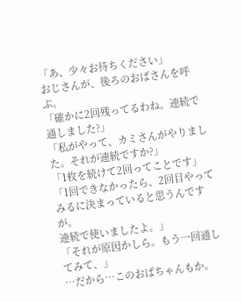「あ、少々お待ちください」
おじさんが、後ろのおばさんを呼ぶ。
「確かに2回残ってるわね。連続で通しました?」
「私がやって、カミさんがやりました。それが連続ですか?」
「1枚を続けて2回ってことです」
「1回できなかったら、2回目やってみるに決まっていると思うんですが。
連続で使いましたよ。」
「それが原因かしら。もう一回通してみて、」
…だから…このおばちゃんもか。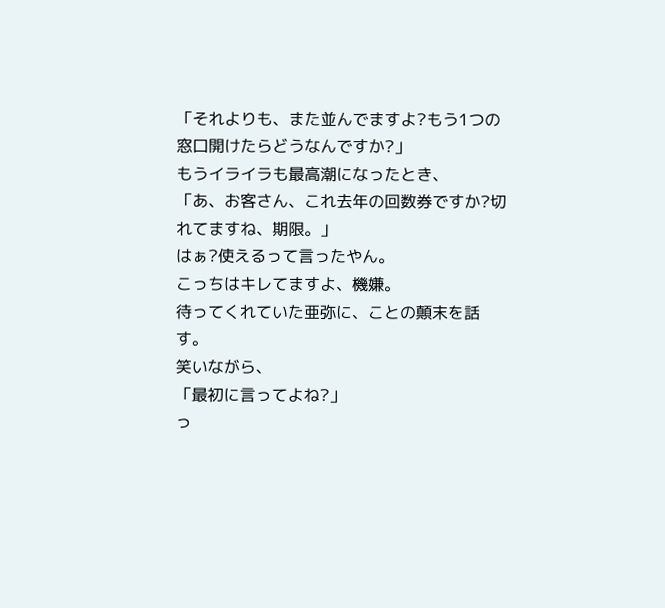「それよりも、また並んでますよ?もう1つの窓口開けたらどうなんですか?」
もうイライラも最高潮になったとき、
「あ、お客さん、これ去年の回数券ですか?切れてますね、期限。」
はぁ?使えるって言ったやん。
こっちはキレてますよ、機嫌。
待ってくれていた亜弥に、ことの顛末を話す。
笑いながら、
「最初に言ってよね?」
っ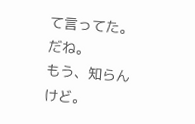て言ってた。
だね。
もう、知らんけど。